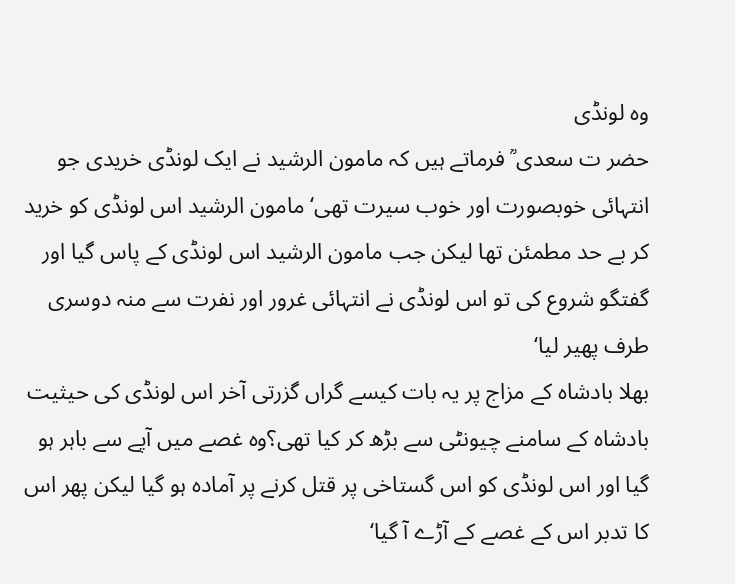وہ لونڈی
حضر ت سعدی ؒ فرماتے ہیں کہ مامون الرشید نے ایک لونڈی خریدی جو انتہائی خوبصورت اور خوب سیرت تھی‘ مامون الرشید اس لونڈی کو خرید کر بے حد مطمئن تھا لیکن جب مامون الرشید اس لونڈی کے پاس گیا اور گفتگو شروع کی تو اس لونڈی نے انتہائی غرور اور نفرت سے منہ دوسری طرف پھیر لیا‘
بھلا بادشاہ کے مزاج پر یہ بات کیسے گراں گزرتی آخر اس لونڈی کی حیثیت بادشاہ کے سامنے چیونٹی سے بڑھ کر کیا تھی؟وہ غصے میں آپے سے باہر ہو گیا اور اس لونڈی کو اس گستاخی پر قتل کرنے پر آمادہ ہو گیا لیکن پھر اس کا تدبر اس کے غصے کے آڑے آ گیا‘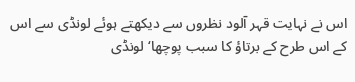اس نے نہایت قہر آلود نظروں سے دیکھتے ہوئے لونڈی سے اس کے اس طرح کے برتاؤ کا سبب پوچھا‘ لونڈی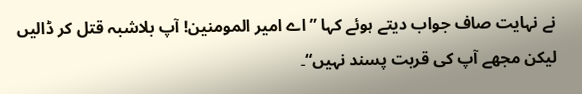نے نہایت صاف جواب دیتے ہوئے کہا ” اے امیر المومنین! آپ بلاشبہ قتل کر ڈالیں لیکن مجھے آپ کی قربت پسند نہیں“۔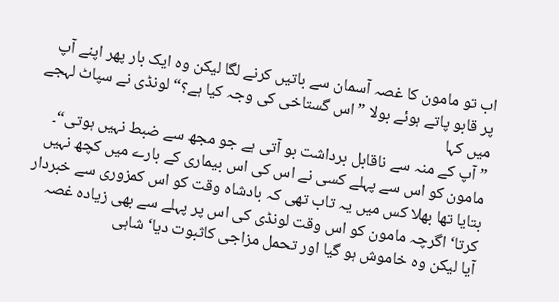اب تو مامون کا غصہ آسمان سے باتیں کرنے لگا لیکن وہ ایک بار پھر اپنے آپ پر قابو پاتے ہوئے بولا ”اس گستاخی کی وجہ کیا ہے؟“ لونڈی نے سپاٹ لہجے میں کہا
” آپ کے منہ سے ناقابل برداشت بو آتی ہے جو مجھ سے ضبط نہیں ہوتی“۔ مامون کو اس سے پہلے کسی نے اس کی اس بیماری کے بارے میں کچھ نہیں بتایا تھا بھلا کس میں یہ تاب تھی کہ بادشاہ وقت کو اس کمزوری سے خبردار کرتا‘ اگرچہ مامون کو اس وقت لونڈی کی اس پر پہلے سے بھی زیادہ غصہ آیا لیکن وہ خاموش ہو گیا اور تحمل مزاجی کاثبوت دیا‘ شاہی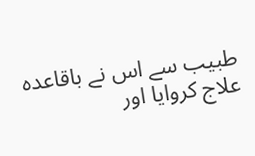طبیب سے اس نے باقاعدہ علاج کروایا اور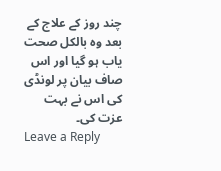چند روز کے علاج کے بعد وہ بالکل صحت یاب ہو گیا اور اس صاف بیان پر لونڈی کی اس نے بہت عزت کی۔
Leave a Reply